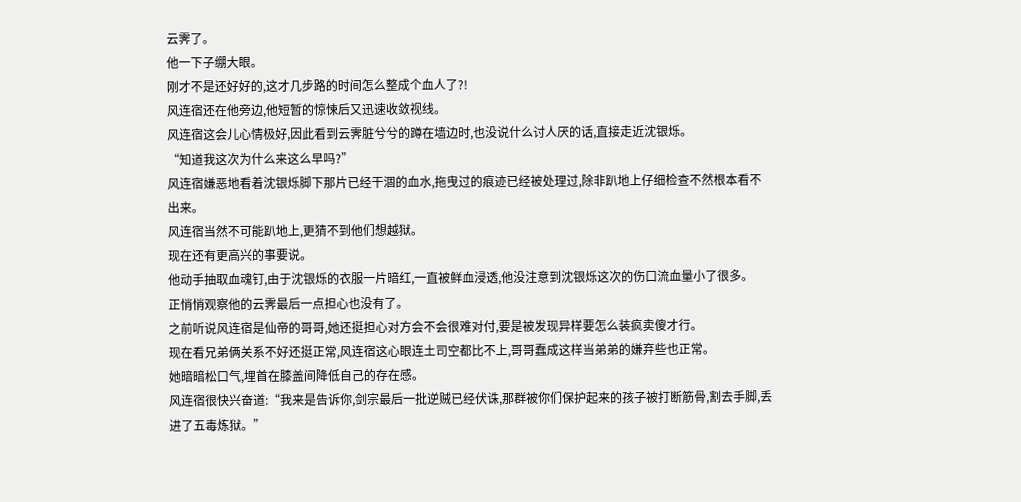云霁了。
他一下子绷大眼。
刚才不是还好好的,这才几步路的时间怎么整成个血人了?!
风连宿还在他旁边,他短暂的惊悚后又迅速收敛视线。
风连宿这会儿心情极好,因此看到云霁脏兮兮的蹲在墙边时,也没说什么讨人厌的话,直接走近沈银烁。
“知道我这次为什么来这么早吗?”
风连宿嫌恶地看着沈银烁脚下那片已经干涸的血水,拖曳过的痕迹已经被处理过,除非趴地上仔细检查不然根本看不出来。
风连宿当然不可能趴地上,更猜不到他们想越狱。
现在还有更高兴的事要说。
他动手抽取血魂钉,由于沈银烁的衣服一片暗红,一直被鲜血浸透,他没注意到沈银烁这次的伤口流血量小了很多。
正悄悄观察他的云霁最后一点担心也没有了。
之前听说风连宿是仙帝的哥哥,她还挺担心对方会不会很难对付,要是被发现异样要怎么装疯卖傻才行。
现在看兄弟俩关系不好还挺正常,风连宿这心眼连土司空都比不上,哥哥蠢成这样当弟弟的嫌弃些也正常。
她暗暗松口气,埋首在膝盖间降低自己的存在感。
风连宿很快兴奋道:“我来是告诉你,剑宗最后一批逆贼已经伏诛,那群被你们保护起来的孩子被打断筋骨,割去手脚,丢进了五毒炼狱。”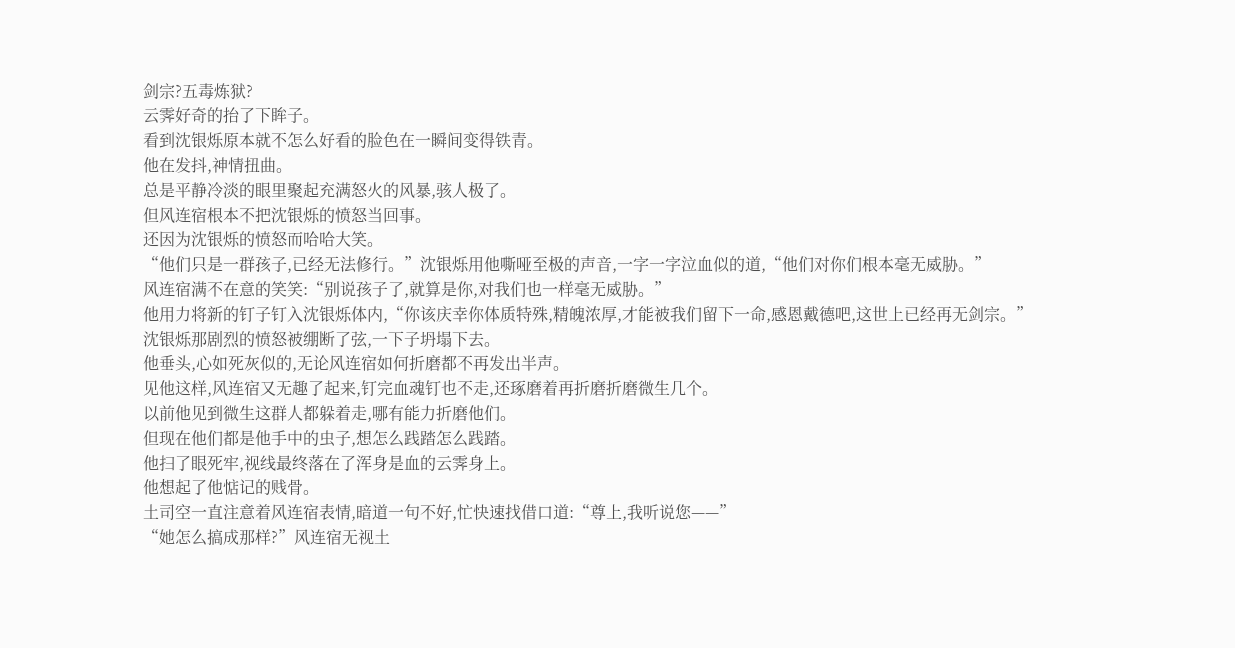剑宗?五毒炼狱?
云霁好奇的抬了下眸子。
看到沈银烁原本就不怎么好看的脸色在一瞬间变得铁青。
他在发抖,神情扭曲。
总是平静冷淡的眼里聚起充满怒火的风暴,骇人极了。
但风连宿根本不把沈银烁的愤怒当回事。
还因为沈银烁的愤怒而哈哈大笑。
“他们只是一群孩子,已经无法修行。”沈银烁用他嘶哑至极的声音,一字一字泣血似的道,“他们对你们根本毫无威胁。”
风连宿满不在意的笑笑:“别说孩子了,就算是你,对我们也一样毫无威胁。”
他用力将新的钉子钉入沈银烁体内,“你该庆幸你体质特殊,精魄浓厚,才能被我们留下一命,感恩戴德吧,这世上已经再无剑宗。”
沈银烁那剧烈的愤怒被绷断了弦,一下子坍塌下去。
他垂头,心如死灰似的,无论风连宿如何折磨都不再发出半声。
见他这样,风连宿又无趣了起来,钉完血魂钉也不走,还琢磨着再折磨折磨微生几个。
以前他见到微生这群人都躲着走,哪有能力折磨他们。
但现在他们都是他手中的虫子,想怎么践踏怎么践踏。
他扫了眼死牢,视线最终落在了浑身是血的云霁身上。
他想起了他惦记的贱骨。
土司空一直注意着风连宿表情,暗道一句不好,忙快速找借口道:“尊上,我听说您——”
“她怎么搞成那样?”风连宿无视土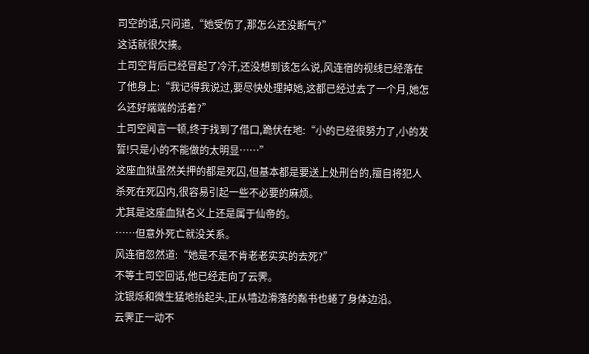司空的话,只问道,“她受伤了,那怎么还没断气?”
这话就很欠揍。
土司空背后已经冒起了冷汗,还没想到该怎么说,风连宿的视线已经落在了他身上:“我记得我说过,要尽快处理掉她,这都已经过去了一个月,她怎么还好端端的活着?”
土司空闻言一顿,终于找到了借口,跪伏在地:“小的已经很努力了,小的发誓!只是小的不能做的太明显……”
这座血狱虽然关押的都是死囚,但基本都是要送上处刑台的,擅自将犯人杀死在死囚内,很容易引起一些不必要的麻烦。
尤其是这座血狱名义上还是属于仙帝的。
……但意外死亡就没关系。
风连宿忽然道:“她是不是不肯老老实实的去死?”
不等土司空回话,他已经走向了云霁。
沈银烁和微生猛地抬起头,正从墙边滑落的粼书也蜷了身体边沿。
云霁正一动不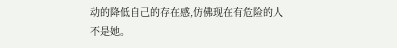动的降低自己的存在感,仿佛现在有危险的人不是她。